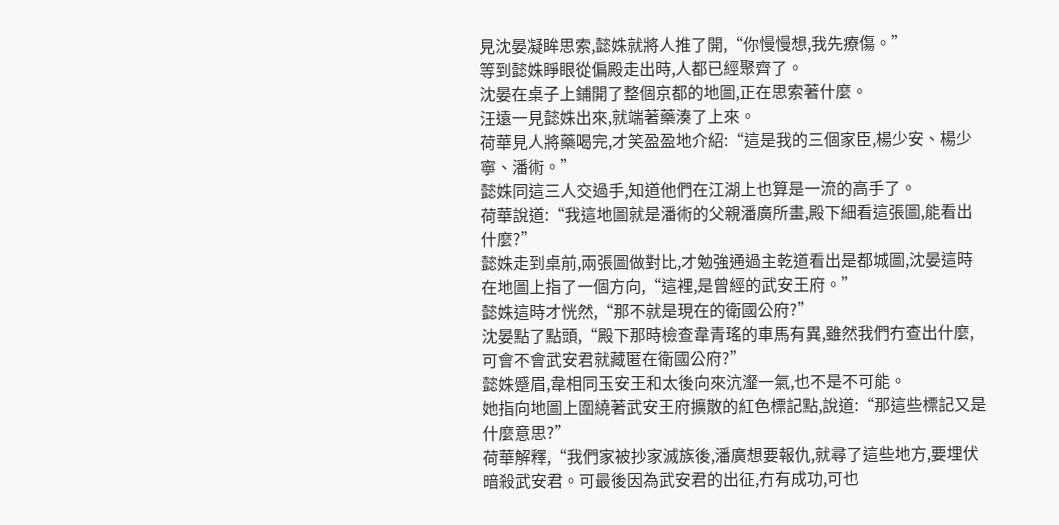見沈晏凝眸思索,懿姝就將人推了開,“你慢慢想,我先療傷。”
等到懿姝睜眼從偏殿走出時,人都已經聚齊了。
沈晏在桌子上鋪開了整個京都的地圖,正在思索著什麼。
汪遠一見懿姝出來,就端著藥湊了上來。
荷華見人將藥喝完,才笑盈盈地介紹:“這是我的三個家臣,楊少安、楊少寧、潘術。”
懿姝同這三人交過手,知道他們在江湖上也算是一流的高手了。
荷華說道:“我這地圖就是潘術的父親潘廣所畫,殿下細看這張圖,能看出什麼?”
懿姝走到桌前,兩張圖做對比,才勉強通過主乾道看出是都城圖,沈晏這時在地圖上指了一個方向,“這裡,是曾經的武安王府。”
懿姝這時才恍然,“那不就是現在的衛國公府?”
沈晏點了點頭,“殿下那時檢查韋青瑤的車馬有異,雖然我們冇查出什麼,可會不會武安君就藏匿在衛國公府?”
懿姝蹙眉,韋相同玉安王和太後向來沆瀣一氣,也不是不可能。
她指向地圖上圍繞著武安王府擴散的紅色標記點,說道:“那這些標記又是什麼意思?”
荷華解釋,“我們家被抄家滅族後,潘廣想要報仇,就尋了這些地方,要埋伏暗殺武安君。可最後因為武安君的出征,冇有成功,可也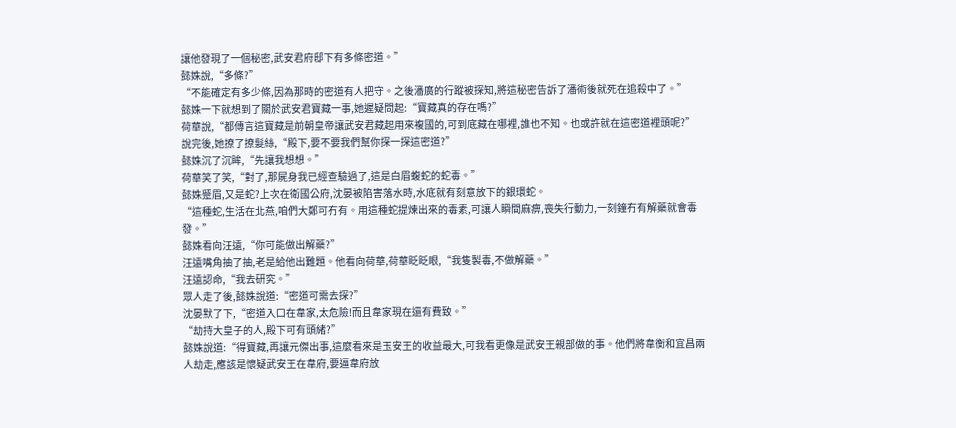讓他發現了一個秘密,武安君府邸下有多條密道。”
懿姝說,“多條?”
“不能確定有多少條,因為那時的密道有人把守。之後潘廣的行蹤被探知,將這秘密告訴了潘術後就死在追殺中了。”
懿姝一下就想到了關於武安君寶藏一事,她遲疑問起:“寶藏真的存在嗎?”
荷華說,“都傳言這寶藏是前朝皇帝讓武安君藏起用來複國的,可到底藏在哪裡,誰也不知。也或許就在這密道裡頭呢?”
說完後,她撩了撩髮絲,“殿下,要不要我們幫你探一探這密道?”
懿姝沉了沉眸,“先讓我想想。”
荷華笑了笑,“對了,那屍身我已經查驗過了,這是白眉蝮蛇的蛇毒。”
懿姝蹙眉,又是蛇?上次在衛國公府,沈晏被陷害落水時,水底就有刻意放下的銀環蛇。
“這種蛇,生活在北燕,咱們大鄭可冇有。用這種蛇提煉出來的毒素,可讓人瞬間麻痹,喪失行動力,一刻鐘冇有解藥就會毒發。”
懿姝看向汪遠,“你可能做出解藥?”
汪遠嘴角抽了抽,老是給他出難題。他看向荷華,荷華眨眨眼,“我隻製毒,不做解藥。”
汪遠認命,“我去研究。”
眾人走了後,懿姝說道:“密道可需去探?”
沈晏默了下,“密道入口在韋家,太危險!而且韋家現在還有費致。”
“劫持大皇子的人,殿下可有頭緒?”
懿姝說道:“得寶藏,再讓元傑出事,這麼看來是玉安王的收益最大,可我看更像是武安王親部做的事。他們將韋衡和宜昌兩人劫走,應該是懷疑武安王在韋府,要逼韋府放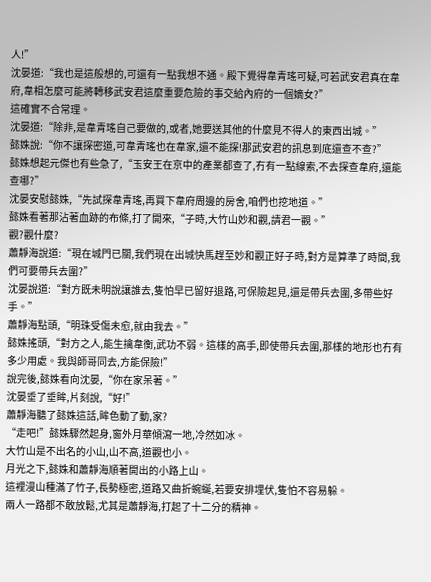人!”
沈晏道:“我也是這般想的,可還有一點我想不通。殿下覺得韋青瑤可疑,可若武安君真在韋府,韋相怎麼可能將轉移武安君這麼重要危險的事交給內府的一個嫡女?”
這確實不合常理。
沈晏道:“除非,是韋青瑤自己要做的,或者,她要送其他的什麼見不得人的東西出城。”
懿姝說:“你不讓探密道,可韋青瑤也在韋家,還不能探!那武安君的訊息到底還查不查?”
懿姝想起元傑也有些急了,“玉安王在京中的產業都查了,冇有一點線索,不去探查韋府,還能查哪?”
沈晏安慰懿姝,“先試探韋青瑤,再買下韋府周邊的房舍,咱們也挖地道。”
懿姝看著那沾著血跡的布條,打了開來,“子時,大竹山妙和觀,請君一觀。”
觀?觀什麼?
蕭靜海說道:“現在城門已關,我們現在出城快馬趕至妙和觀正好子時,對方是算準了時間,我們可要帶兵去圍?”
沈晏說道:“對方既未明說讓誰去,隻怕早已留好退路,可保險起見,還是帶兵去圍,多帶些好手。”
蕭靜海點頭,“明珠受傷未愈,就由我去。”
懿姝搖頭,“對方之人,能生擒韋衡,武功不弱。這樣的高手,即使帶兵去圍,那樣的地形也冇有多少用處。我與師哥同去,方能保險!”
說完後,懿姝看向沈晏,“你在家呆著。”
沈晏垂了垂眸,片刻說,“好!”
蕭靜海聽了懿姝這話,眸色動了動,家?
“走吧!”懿姝驟然起身,窗外月華傾瀉一地,冷然如冰。
大竹山是不出名的小山,山不高,道觀也小。
月光之下,懿姝和蕭靜海順著開出的小路上山。
這裡漫山種滿了竹子,長勢極密,道路又曲折蜿蜒,若要安排埋伏,隻怕不容易躲。
兩人一路都不敢放鬆,尤其是蕭靜海,打起了十二分的精神。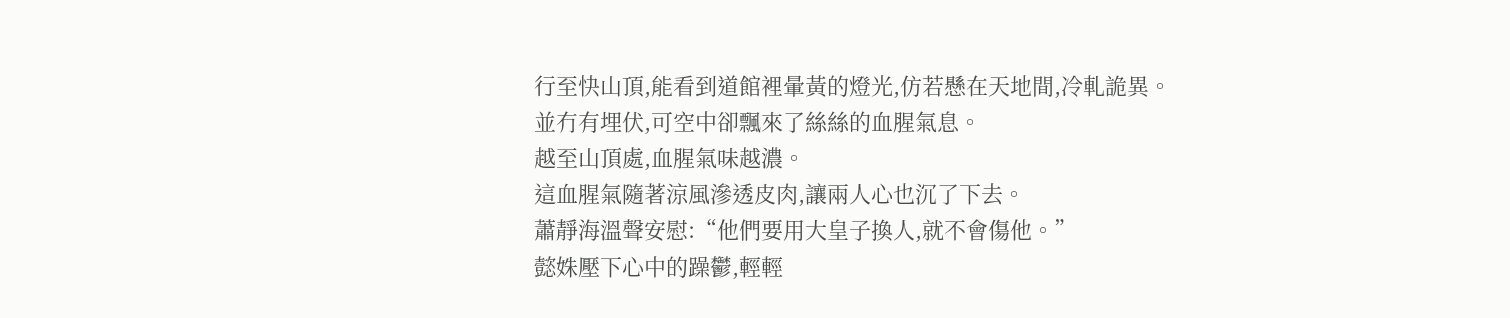行至快山頂,能看到道館裡暈黃的燈光,仿若懸在天地間,冷軋詭異。
並冇有埋伏,可空中卻飄來了絲絲的血腥氣息。
越至山頂處,血腥氣味越濃。
這血腥氣隨著涼風滲透皮肉,讓兩人心也沉了下去。
蕭靜海溫聲安慰:“他們要用大皇子換人,就不會傷他。”
懿姝壓下心中的躁鬱,輕輕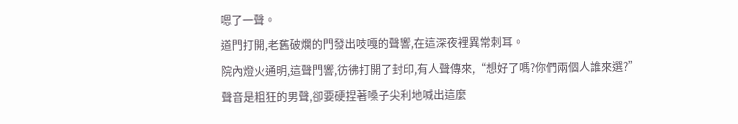嗯了一聲。
道門打開,老舊破爛的門發出吱嘎的聲響,在這深夜裡異常刺耳。
院內燈火通明,這聲門響,彷彿打開了封印,有人聲傳來,“想好了嗎?你們兩個人誰來選?”
聲音是粗狂的男聲,卻要硬捏著嗓子尖利地喊出這麼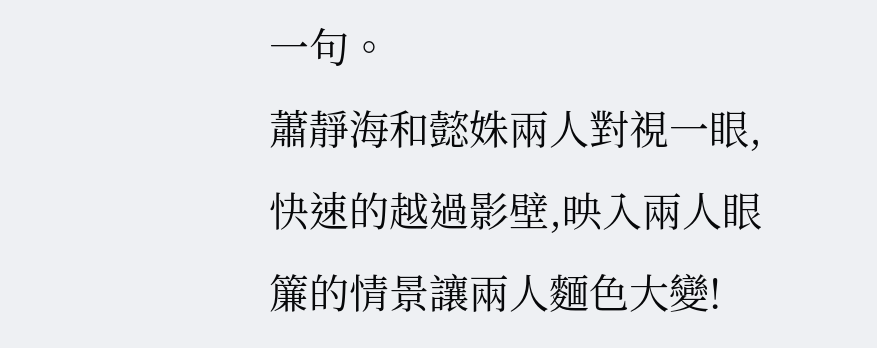一句。
蕭靜海和懿姝兩人對視一眼,快速的越過影壁,映入兩人眼簾的情景讓兩人麵色大變!